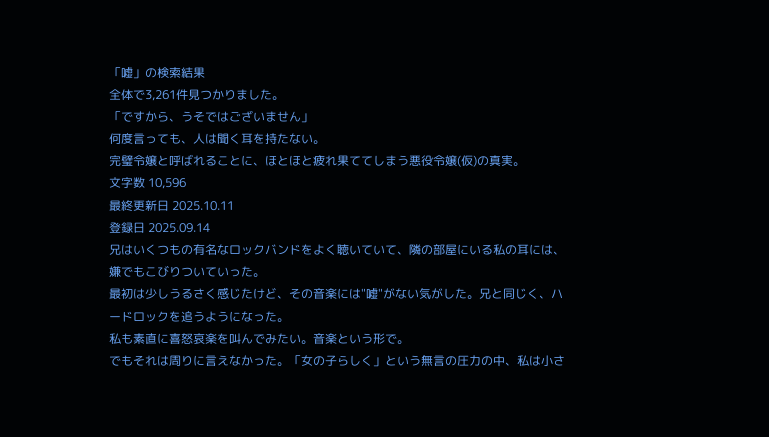「嘘」の検索結果
全体で3,261件見つかりました。
「ですから、うそではございません」
何度言っても、人は聞く耳を持たない。
完璧令嬢と呼ばれることに、ほとほと疲れ果ててしまう悪役令嬢(仮)の真実。
文字数 10,596
最終更新日 2025.10.11
登録日 2025.09.14
兄はいくつもの有名なロックバンドをよく聴いていて、隣の部屋にいる私の耳には、嫌でもこびりついていった。
最初は少しうるさく感じたけど、その音楽には"嘘"がない気がした。兄と同じく、ハードロックを追うようになった。
私も素直に喜怒哀楽を叫んでみたい。音楽という形で。
でもそれは周りに言えなかった。「女の子らしく」という無言の圧力の中、私は小さ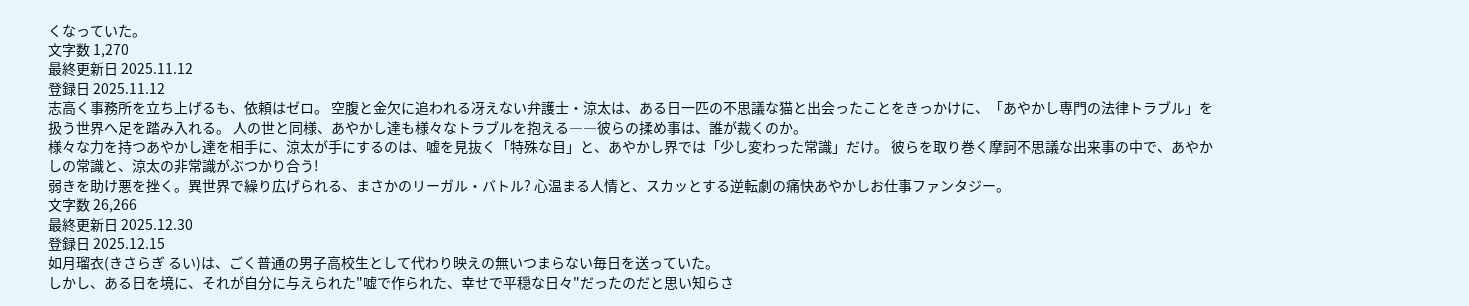くなっていた。
文字数 1,270
最終更新日 2025.11.12
登録日 2025.11.12
志高く事務所を立ち上げるも、依頼はゼロ。 空腹と金欠に追われる冴えない弁護士・涼太は、ある日一匹の不思議な猫と出会ったことをきっかけに、「あやかし専門の法律トラブル」を扱う世界へ足を踏み入れる。 人の世と同様、あやかし達も様々なトラブルを抱える――彼らの揉め事は、誰が裁くのか。
様々な力を持つあやかし達を相手に、涼太が手にするのは、嘘を見抜く「特殊な目」と、あやかし界では「少し変わった常識」だけ。 彼らを取り巻く摩訶不思議な出来事の中で、あやかしの常識と、涼太の非常識がぶつかり合う!
弱きを助け悪を挫く。異世界で繰り広げられる、まさかのリーガル・バトル? 心温まる人情と、スカッとする逆転劇の痛快あやかしお仕事ファンタジー。
文字数 26,266
最終更新日 2025.12.30
登録日 2025.12.15
如月瑠衣(きさらぎ るい)は、ごく普通の男子高校生として代わり映えの無いつまらない毎日を送っていた。
しかし、ある日を境に、それが自分に与えられた"嘘で作られた、幸せで平穏な日々"だったのだと思い知らさ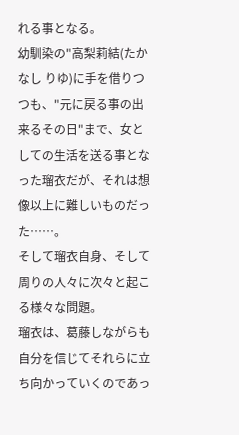れる事となる。
幼馴染の"高梨莉結(たかなし りゆ)に手を借りつつも、"元に戻る事の出来るその日"まで、女としての生活を送る事となった瑠衣だが、それは想像以上に難しいものだった……。
そして瑠衣自身、そして周りの人々に次々と起こる様々な問題。
瑠衣は、葛藤しながらも自分を信じてそれらに立ち向かっていくのであっ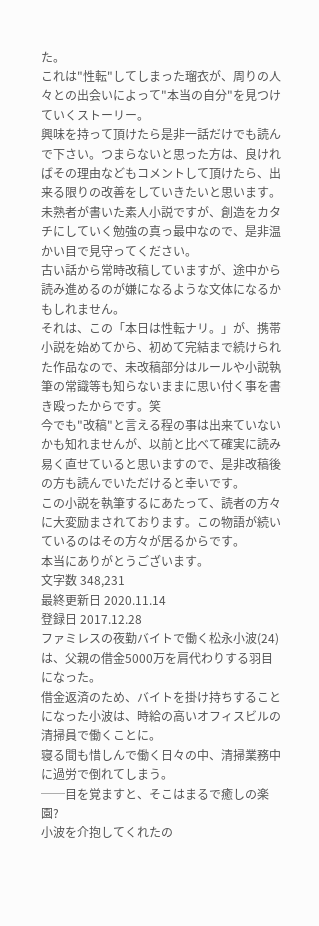た。
これは"性転"してしまった瑠衣が、周りの人々との出会いによって"本当の自分"を見つけていくストーリー。
興味を持って頂けたら是非一話だけでも読んで下さい。つまらないと思った方は、良ければその理由などもコメントして頂けたら、出来る限りの改善をしていきたいと思います。
未熟者が書いた素人小説ですが、創造をカタチにしていく勉強の真っ最中なので、是非温かい目で見守ってください。
古い話から常時改稿していますが、途中から読み進めるのが嫌になるような文体になるかもしれません。
それは、この「本日は性転ナリ。」が、携帯小説を始めてから、初めて完結まで続けられた作品なので、未改稿部分はルールや小説執筆の常識等も知らないままに思い付く事を書き殴ったからです。笑
今でも"改稿"と言える程の事は出来ていないかも知れませんが、以前と比べて確実に読み易く直せていると思いますので、是非改稿後の方も読んでいただけると幸いです。
この小説を執筆するにあたって、読者の方々に大変励まされております。この物語が続いているのはその方々が居るからです。
本当にありがとうございます。
文字数 348,231
最終更新日 2020.11.14
登録日 2017.12.28
ファミレスの夜勤バイトで働く松永小波(24)は、父親の借金5000万を肩代わりする羽目になった。
借金返済のため、バイトを掛け持ちすることになった小波は、時給の高いオフィスビルの清掃員で働くことに。
寝る間も惜しんで働く日々の中、清掃業務中に過労で倒れてしまう。
──目を覚ますと、そこはまるで癒しの楽園?
小波を介抱してくれたの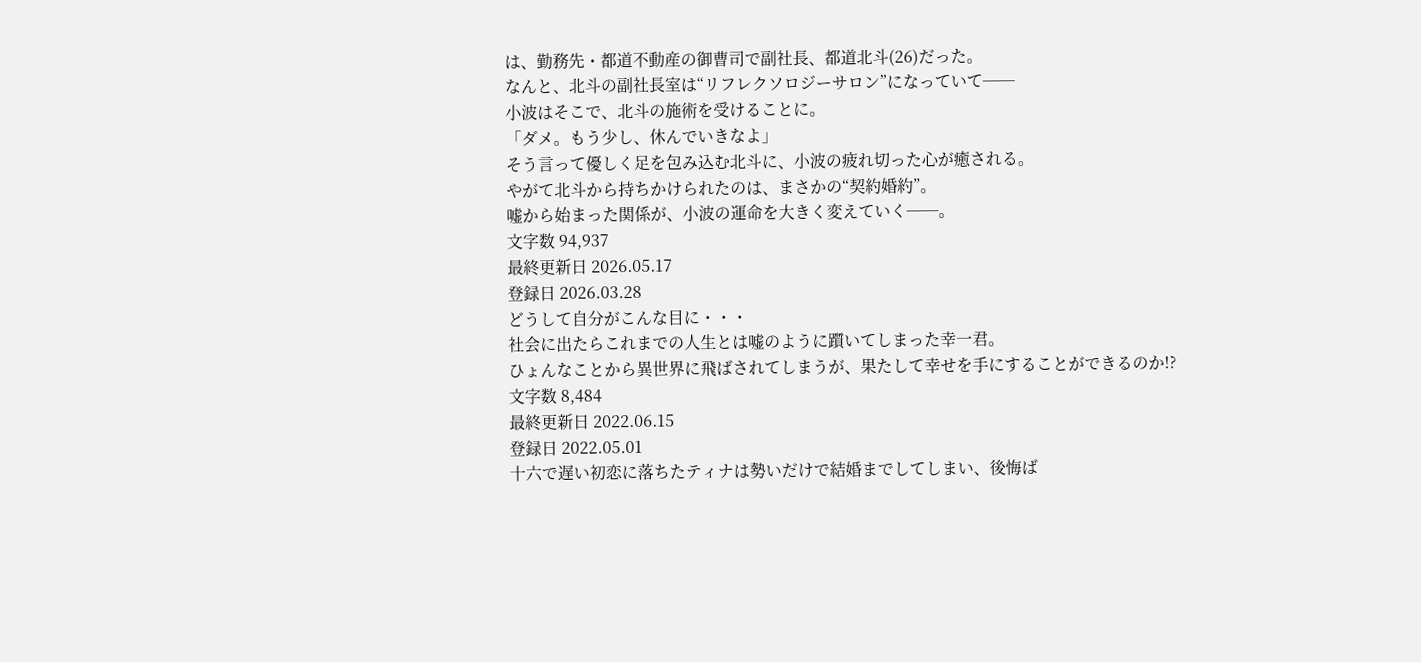は、勤務先・都道不動産の御曹司で副社長、都道北斗(26)だった。
なんと、北斗の副社長室は“リフレクソロジーサロン”になっていて──
小波はそこで、北斗の施術を受けることに。
「ダメ。もう少し、休んでいきなよ」
そう言って優しく足を包み込む北斗に、小波の疲れ切った心が癒される。
やがて北斗から持ちかけられたのは、まさかの“契約婚約”。
嘘から始まった関係が、小波の運命を大きく変えていく──。
文字数 94,937
最終更新日 2026.05.17
登録日 2026.03.28
どうして自分がこんな目に・・・
社会に出たらこれまでの人生とは嘘のように躓いてしまった幸一君。
ひょんなことから異世界に飛ばされてしまうが、果たして幸せを手にすることができるのか!?
文字数 8,484
最終更新日 2022.06.15
登録日 2022.05.01
十六で遅い初恋に落ちたティナは勢いだけで結婚までしてしまい、後悔ば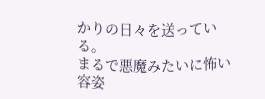かりの日々を送っている。
まるで悪魔みたいに怖い容姿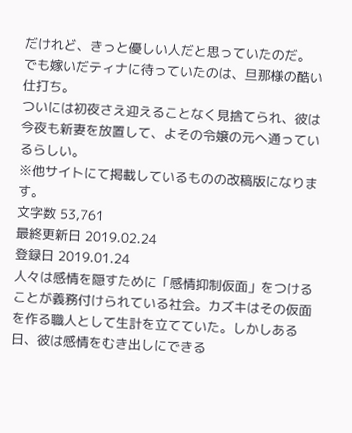だけれど、きっと優しい人だと思っていたのだ。
でも嫁いだティナに待っていたのは、旦那様の酷い仕打ち。
ついには初夜さえ迎えることなく見捨てられ、彼は今夜も新妻を放置して、よその令嬢の元へ通っているらしい。
※他サイトにて掲載しているものの改稿版になります。
文字数 53,761
最終更新日 2019.02.24
登録日 2019.01.24
人々は感情を隠すために「感情抑制仮面」をつけることが義務付けられている社会。カズキはその仮面を作る職人として生計を立てていた。しかしある日、彼は感情をむき出しにできる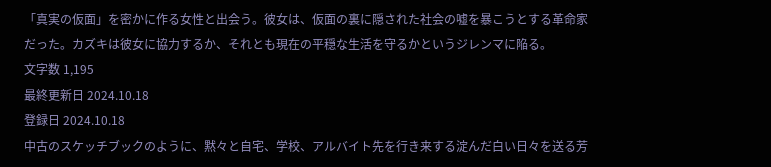「真実の仮面」を密かに作る女性と出会う。彼女は、仮面の裏に隠された社会の嘘を暴こうとする革命家だった。カズキは彼女に協力するか、それとも現在の平穏な生活を守るかというジレンマに陥る。
文字数 1,195
最終更新日 2024.10.18
登録日 2024.10.18
中古のスケッチブックのように、黙々と自宅、学校、アルバイト先を行き来する淀んだ白い日々を送る芳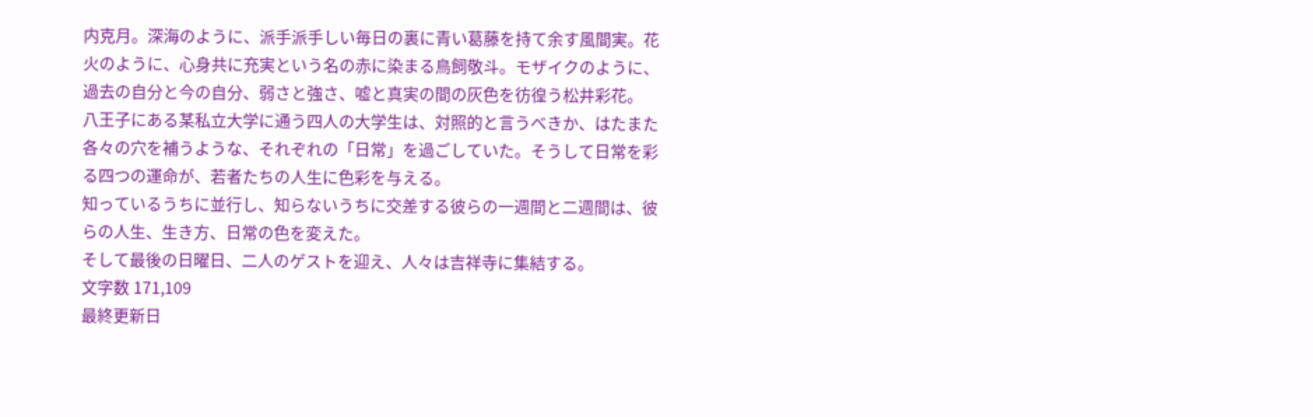内克月。深海のように、派手派手しい毎日の裏に青い葛藤を持て余す風間実。花火のように、心身共に充実という名の赤に染まる鳥飼敬斗。モザイクのように、過去の自分と今の自分、弱さと強さ、嘘と真実の間の灰色を彷徨う松井彩花。
八王子にある某私立大学に通う四人の大学生は、対照的と言うべきか、はたまた各々の穴を補うような、それぞれの「日常」を過ごしていた。そうして日常を彩る四つの運命が、若者たちの人生に色彩を与える。
知っているうちに並行し、知らないうちに交差する彼らの一週間と二週間は、彼らの人生、生き方、日常の色を変えた。
そして最後の日曜日、二人のゲストを迎え、人々は吉祥寺に集結する。
文字数 171,109
最終更新日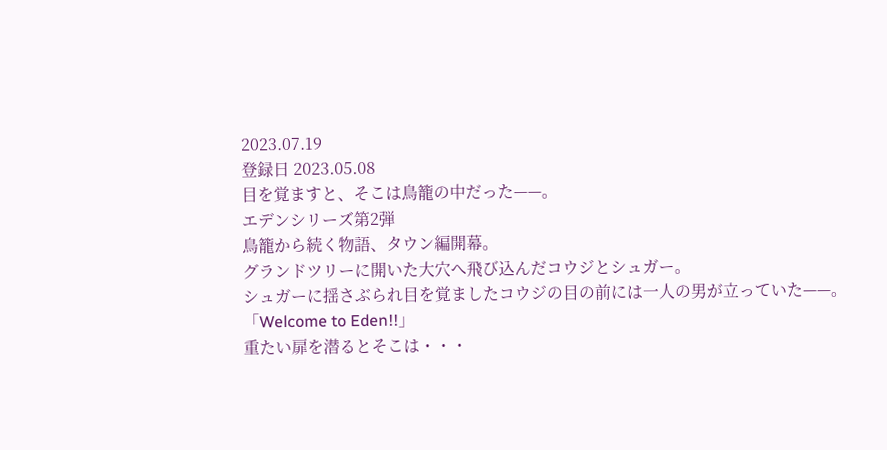2023.07.19
登録日 2023.05.08
目を覚ますと、そこは鳥籠の中だった——。
エデンシリーズ第2弾
鳥籠から続く物語、タウン編開幕。
グランドツリーに開いた大穴へ飛び込んだコウジとシュガー。
シュガーに揺さぶられ目を覚ましたコウジの目の前には一人の男が立っていた——。
「Welcome to Eden!!」
重たい扉を潜るとそこは・・・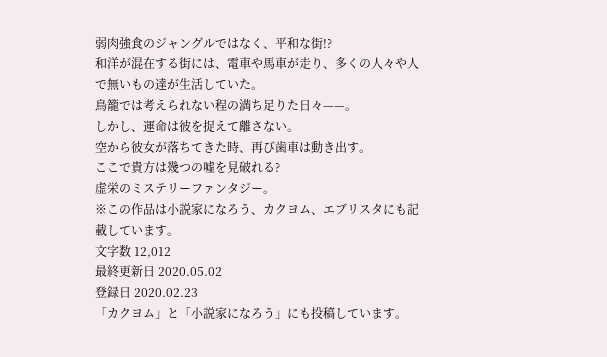弱肉強食のジャングルではなく、平和な街!?
和洋が混在する街には、電車や馬車が走り、多くの人々や人で無いもの達が生活していた。
鳥籠では考えられない程の満ち足りた日々——。
しかし、運命は彼を捉えて離さない。
空から彼女が落ちてきた時、再び歯車は動き出す。
ここで貴方は幾つの嘘を見破れる?
虚栄のミステリーファンタジー。
※この作品は小説家になろう、カクヨム、エブリスタにも記載しています。
文字数 12,012
最終更新日 2020.05.02
登録日 2020.02.23
「カクヨム」と「小説家になろう」にも投稿しています。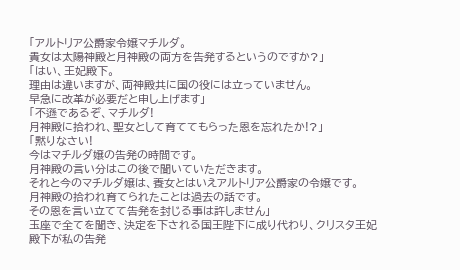「アルトリア公爵家令嬢マチルダ。
貴女は太陽神殿と月神殿の両方を告発するというのですか?」
「はい、王妃殿下。
理由は違いますが、両神殿共に国の役には立っていません。
早急に改革が必要だと申し上げます」
「不遜であるぞ、マチルダ!
月神殿に拾われ、聖女として育ててもらった恩を忘れたか!?」
「黙りなさい!
今はマチルダ嬢の告発の時間です。
月神殿の言い分はこの後で聞いていただきます。
それと今のマチルダ嬢は、養女とはいえアルトリア公爵家の令嬢です。
月神殿の拾われ育てられたことは過去の話です。
その恩を言い立てて告発を封じる事は許しません」
玉座で全てを聞き、決定を下される国王陛下に成り代わり、クリスタ王妃殿下が私の告発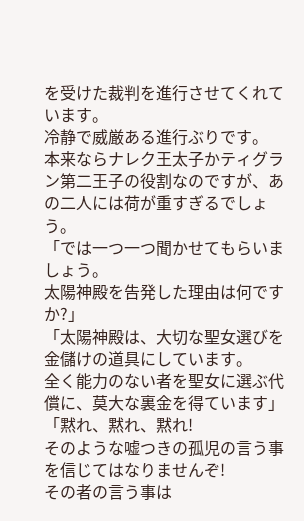を受けた裁判を進行させてくれています。
冷静で威厳ある進行ぶりです。
本来ならナレク王太子かティグラン第二王子の役割なのですが、あの二人には荷が重すぎるでしょう。
「では一つ一つ聞かせてもらいましょう。
太陽神殿を告発した理由は何ですか?」
「太陽神殿は、大切な聖女選びを金儲けの道具にしています。
全く能力のない者を聖女に選ぶ代償に、莫大な裏金を得ています」
「黙れ、黙れ、黙れ!
そのような嘘つきの孤児の言う事を信じてはなりませんぞ!
その者の言う事は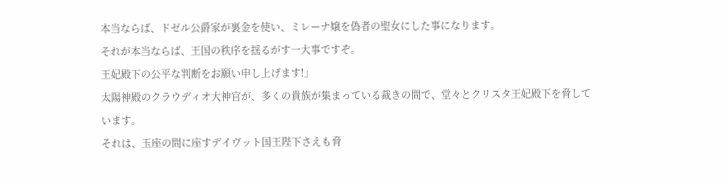本当ならば、ドゼル公爵家が裏金を使い、ミレーナ嬢を偽者の聖女にした事になります。
それが本当ならば、王国の秩序を揺るがす一大事ですぞ。
王妃殿下の公平な判断をお願い申し上げます!」
太陽神殿のクラウディオ大神官が、多くの貴族が集まっている裁きの間で、堂々とクリスタ王妃殿下を脅しています。
それは、玉座の間に座すデイヴット国王陛下さえも脅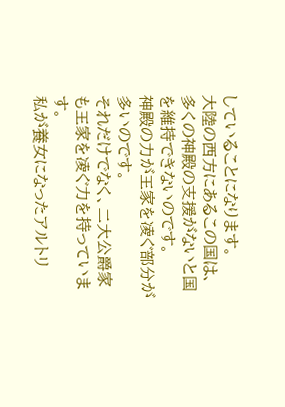していることになります。
大陸の西方にあるこの国は、多くの神殿の支援がないと国を維持できないのです。
神殿の力が王家を凌ぐ部分が多いのです。
それだけでなく、二大公爵家も王家を凌ぐ力を持っています。
私が養女になったアルトリ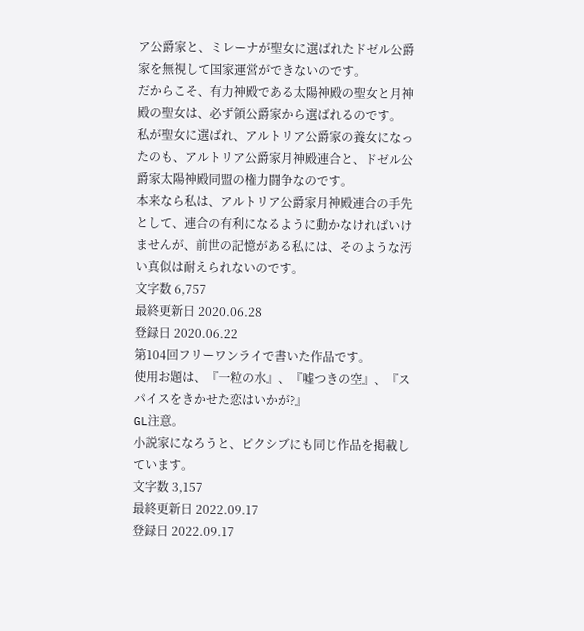ア公爵家と、ミレーナが聖女に選ばれたドゼル公爵家を無視して国家運営ができないのです。
だからこそ、有力神殿である太陽神殿の聖女と月神殿の聖女は、必ず領公爵家から選ばれるのです。
私が聖女に選ばれ、アルトリア公爵家の養女になったのも、アルトリア公爵家月神殿連合と、ドゼル公爵家太陽神殿同盟の権力闘争なのです。
本来なら私は、アルトリア公爵家月神殿連合の手先として、連合の有利になるように動かなければいけませんが、前世の記憶がある私には、そのような汚い真似は耐えられないのです。
文字数 6,757
最終更新日 2020.06.28
登録日 2020.06.22
第104回フリーワンライで書いた作品です。
使用お題は、『一粒の水』、『嘘つきの空』、『スパイスをきかせた恋はいかが?』
GL注意。
小説家になろうと、ピクシブにも同じ作品を掲載しています。
文字数 3,157
最終更新日 2022.09.17
登録日 2022.09.17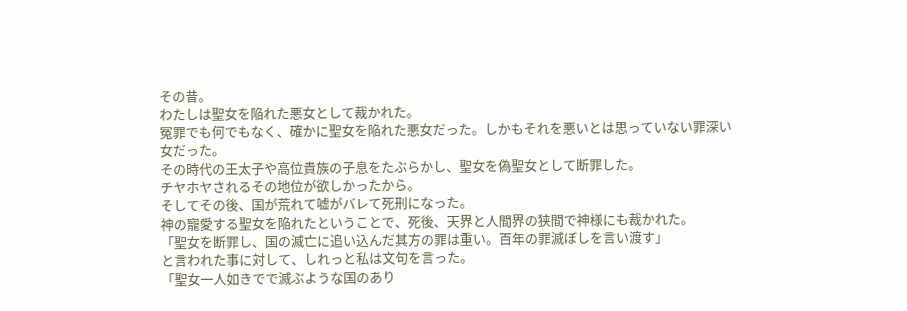その昔。
わたしは聖女を陥れた悪女として裁かれた。
冤罪でも何でもなく、確かに聖女を陥れた悪女だった。しかもそれを悪いとは思っていない罪深い女だった。
その時代の王太子や高位貴族の子息をたぶらかし、聖女を偽聖女として断罪した。
チヤホヤされるその地位が欲しかったから。
そしてその後、国が荒れて嘘がバレて死刑になった。
神の寵愛する聖女を陥れたということで、死後、天界と人間界の狭間で神様にも裁かれた。
「聖女を断罪し、国の滅亡に追い込んだ其方の罪は重い。百年の罪滅ぼしを言い渡す」
と言われた事に対して、しれっと私は文句を言った。
「聖女一人如きでで滅ぶような国のあり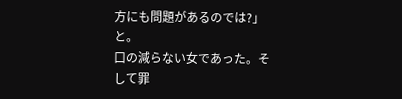方にも問題があるのでは?」と。
口の減らない女であった。そして罪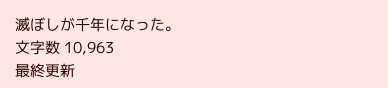滅ぼしが千年になった。
文字数 10,963
最終更新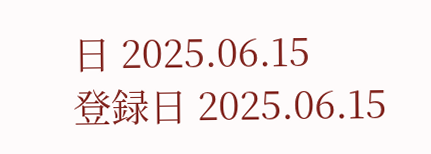日 2025.06.15
登録日 2025.06.15